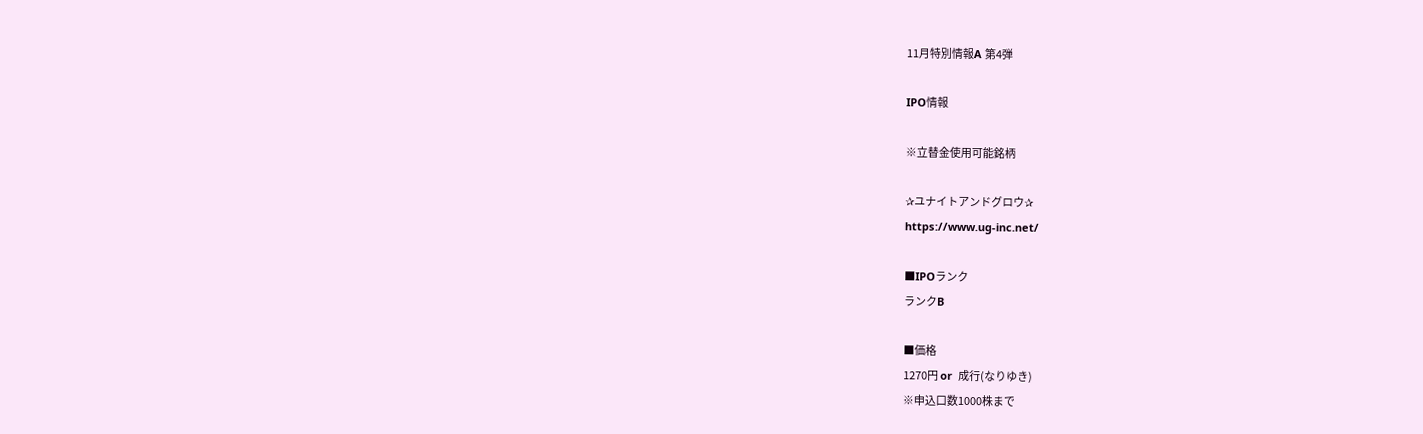11月特別情報A 第4弾

IPO情報

※立替金使用可能銘柄

✰ユナイトアンドグロウ✰
https://www.ug-inc.net/

■IPOランク
ランクB

■価格
1270円 or  成行(なりゆき)
※申込口数1000株まで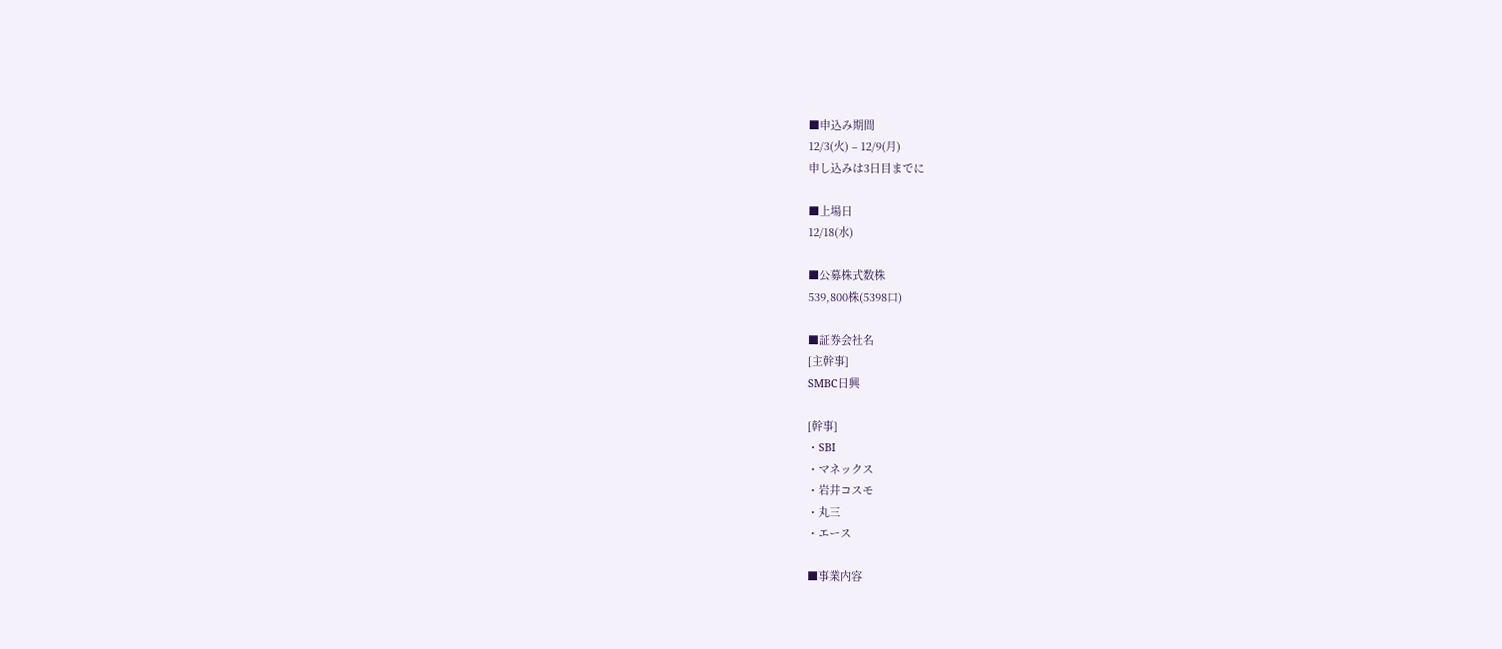■申込み期間
12/3(火) – 12/9(月)
申し込みは3日目までに

■上場日
12/18(水)

■公募株式数株
539,800株(5398口)

■証券会社名
[主幹事]
SMBC日興

[幹事]
・SBI
・マネックス
・岩井コスモ
・丸三
・エース

■事業内容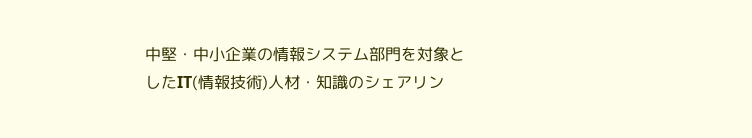中堅・中小企業の情報システム部門を対象としたIT(情報技術)人材・知識のシェアリン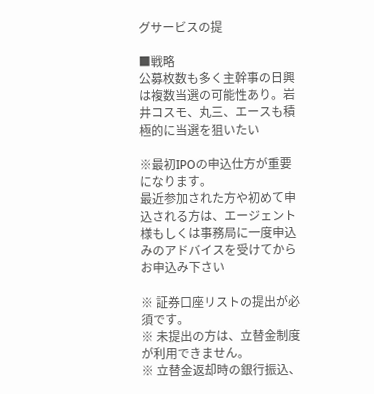グサービスの提

■戦略
公募枚数も多く主幹事の日興は複数当選の可能性あり。岩井コスモ、丸三、エースも積極的に当選を狙いたい

※最初IPOの申込仕方が重要になります。
最近参加された方や初めて申込される方は、エージェント様もしくは事務局に一度申込みのアドバイスを受けてからお申込み下さい

※ 証券口座リストの提出が必須です。
※ 未提出の方は、立替金制度が利用できません。
※ 立替金返却時の銀行振込、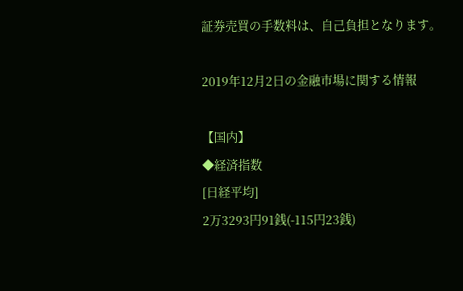証券売買の手数料は、自己負担となります。

2019年12月2日の金融市場に関する情報

【国内】
◆経済指数
[日経平均]
2万3293円91銭(-115円23銭)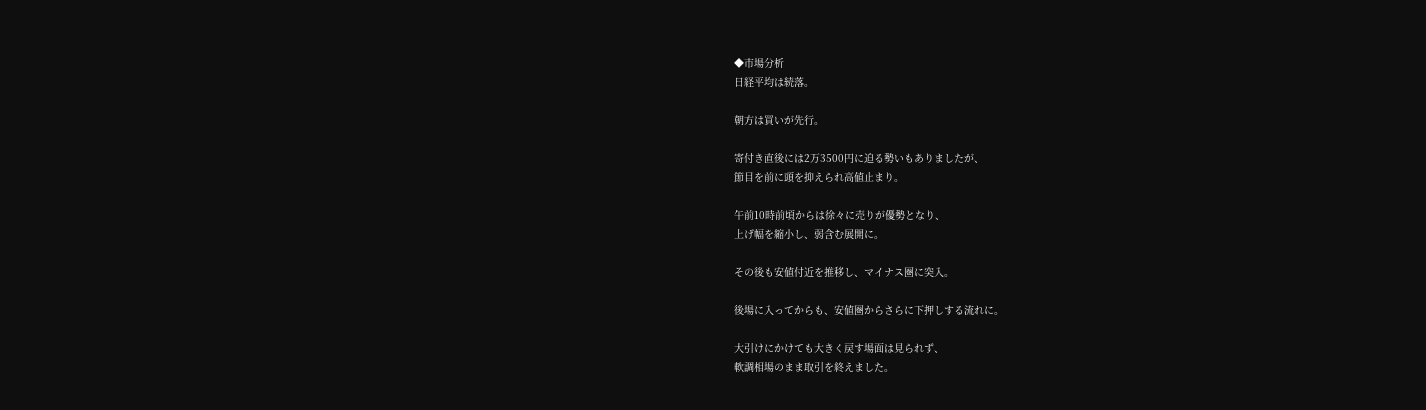◆市場分析
日経平均は続落。

朝方は買いが先行。

寄付き直後には2万3500円に迫る勢いもありましたが、
節目を前に頭を抑えられ高値止まり。

午前10時前頃からは徐々に売りが優勢となり、
上げ幅を縮小し、弱含む展開に。

その後も安値付近を推移し、マイナス圏に突入。

後場に入ってからも、安値圏からさらに下押しする流れに。

大引けにかけても大きく戻す場面は見られず、
軟調相場のまま取引を終えました。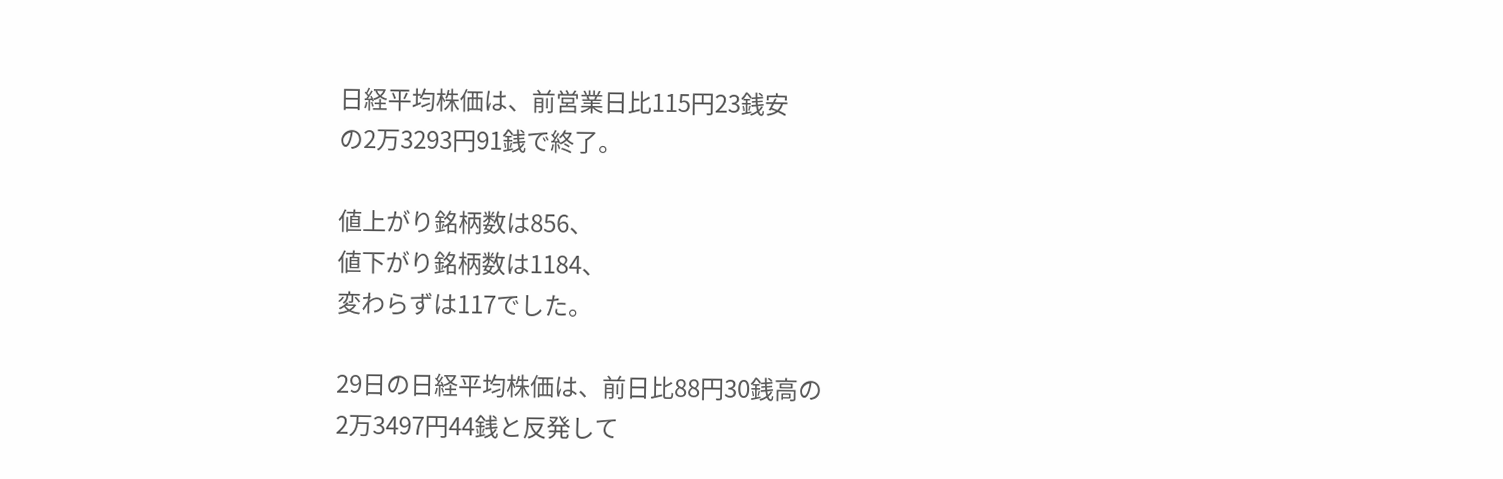日経平均株価は、前営業日比115円23銭安
の2万3293円91銭で終了。

値上がり銘柄数は856、
値下がり銘柄数は1184、
変わらずは117でした。

29日の日経平均株価は、前日比88円30銭高の
2万3497円44銭と反発して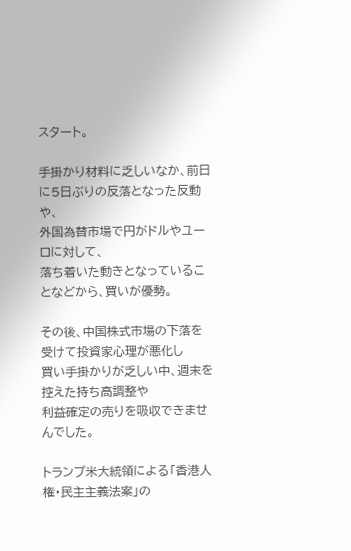スタート。

手掛かり材料に乏しいなか、前日に5日ぶりの反落となった反動や、
外国為替市場で円がドルやユーロに対して、
落ち着いた動きとなっていることなどから、買いが優勢。

その後、中国株式市場の下落を受けて投資家心理が悪化し
買い手掛かりが乏しい中、週末を控えた持ち高調整や
利益確定の売りを吸収できませんでした。

トランプ米大統領による「香港人権・民主主義法案」の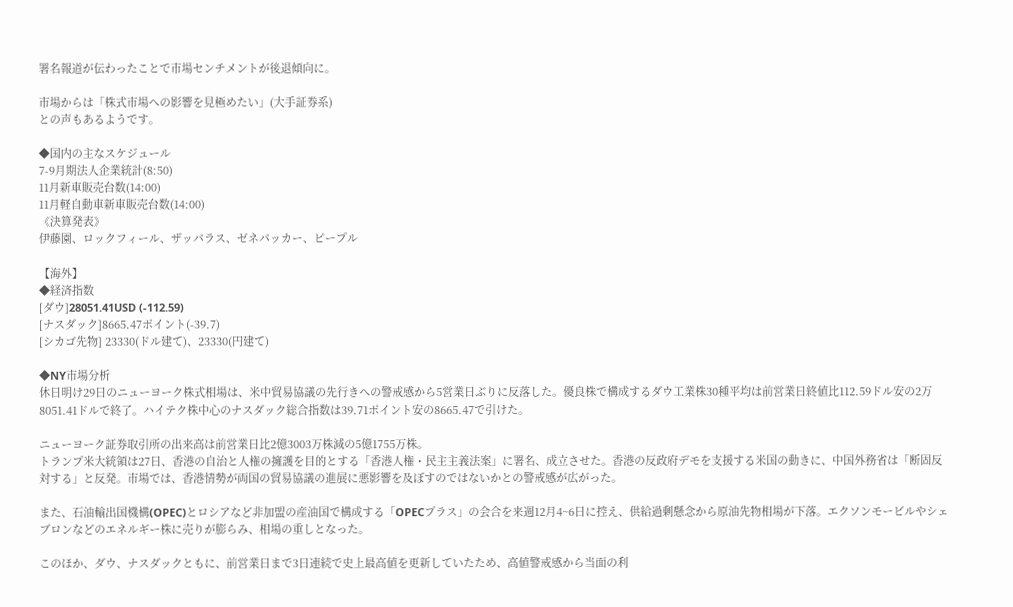署名報道が伝わったことで市場センチメントが後退傾向に。

市場からは「株式市場への影響を見極めたい」(大手証券系)
との声もあるようです。

◆国内の主なスケジュール
7-9月期法人企業統計(8:50)
11月新車販売台数(14:00)
11月軽自動車新車販売台数(14:00)
《決算発表》
伊藤園、ロックフィール、ザッパラス、ゼネパッカー、ピープル

【海外】
◆経済指数
[ダウ]28051.41USD (-112.59)
[ナスダック]8665.47ポイント(-39.7)
[シカゴ先物] 23330(ドル建て)、23330(円建て)

◆NY市場分析
休日明け29日のニューヨーク株式相場は、米中貿易協議の先行きへの警戒感から5営業日ぶりに反落した。優良株で構成するダウ工業株30種平均は前営業日終値比112.59ドル安の2万8051.41ドルで終了。ハイテク株中心のナスダック総合指数は39.71ポイント安の8665.47で引けた。

ニューヨーク証券取引所の出来高は前営業日比2億3003万株減の5億1755万株。
トランプ米大統領は27日、香港の自治と人権の擁護を目的とする「香港人権・民主主義法案」に署名、成立させた。香港の反政府デモを支援する米国の動きに、中国外務省は「断固反対する」と反発。市場では、香港情勢が両国の貿易協議の進展に悪影響を及ぼすのではないかとの警戒感が広がった。

また、石油輸出国機構(OPEC)とロシアなど非加盟の産油国で構成する「OPECプラス」の会合を来週12月4~6日に控え、供給過剰懸念から原油先物相場が下落。エクソンモービルやシェブロンなどのエネルギー株に売りが膨らみ、相場の重しとなった。

このほか、ダウ、ナスダックともに、前営業日まで3日連続で史上最高値を更新していたため、高値警戒感から当面の利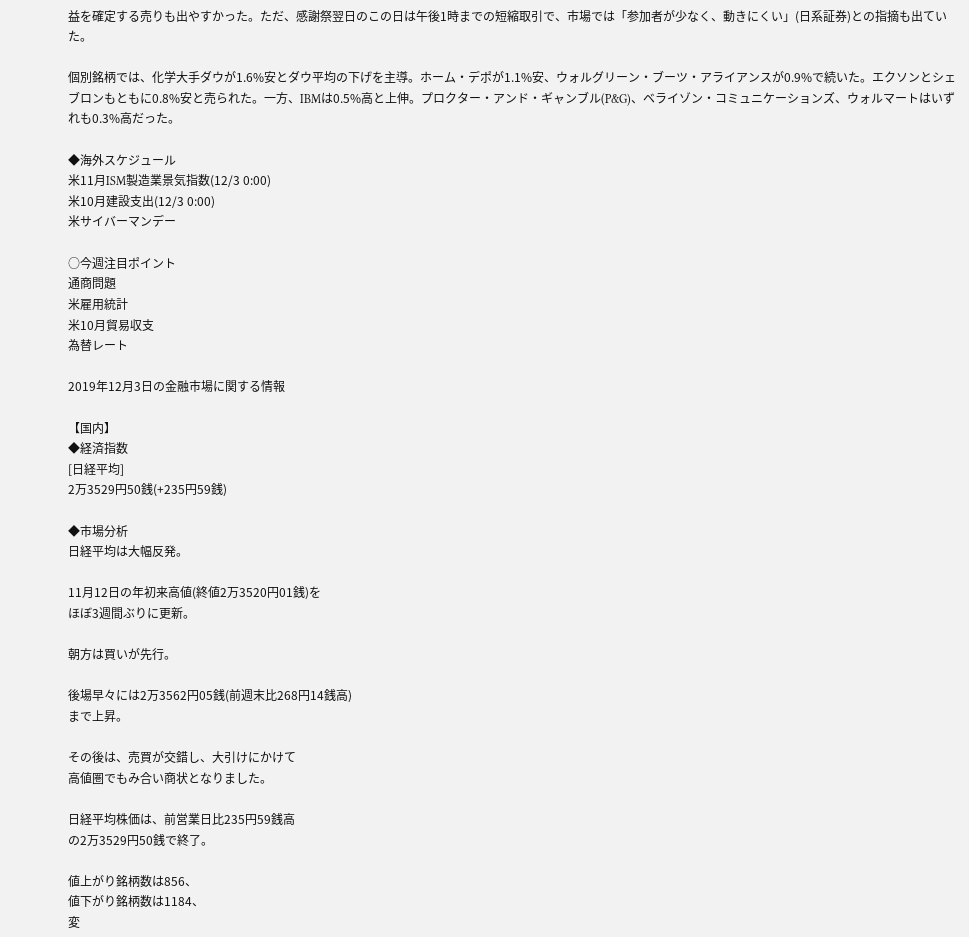益を確定する売りも出やすかった。ただ、感謝祭翌日のこの日は午後1時までの短縮取引で、市場では「参加者が少なく、動きにくい」(日系証券)との指摘も出ていた。

個別銘柄では、化学大手ダウが1.6%安とダウ平均の下げを主導。ホーム・デポが1.1%安、ウォルグリーン・ブーツ・アライアンスが0.9%で続いた。エクソンとシェブロンもともに0.8%安と売られた。一方、IBMは0.5%高と上伸。プロクター・アンド・ギャンブル(P&G)、ベライゾン・コミュニケーションズ、ウォルマートはいずれも0.3%高だった。

◆海外スケジュール
米11月ISM製造業景気指数(12/3 0:00)
米10月建設支出(12/3 0:00)
米サイバーマンデー

○今週注目ポイント
通商問題
米雇用統計
米10月貿易収支
為替レート

2019年12月3日の金融市場に関する情報

【国内】
◆経済指数
[日経平均]
2万3529円50銭(+235円59銭)

◆市場分析
日経平均は大幅反発。

11月12日の年初来高値(終値2万3520円01銭)を
ほぼ3週間ぶりに更新。

朝方は買いが先行。

後場早々には2万3562円05銭(前週末比268円14銭高)
まで上昇。

その後は、売買が交錯し、大引けにかけて
高値圏でもみ合い商状となりました。

日経平均株価は、前営業日比235円59銭高
の2万3529円50銭で終了。

値上がり銘柄数は856、
値下がり銘柄数は1184、
変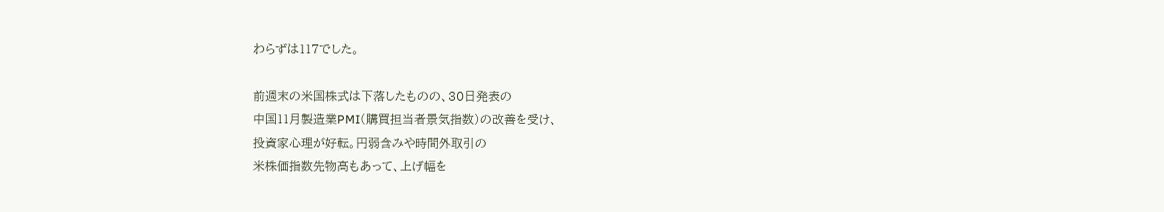わらずは117でした。

前週末の米国株式は下落したものの、30日発表の
中国11月製造業PMI(購買担当者景気指数)の改善を受け、
投資家心理が好転。円弱含みや時間外取引の
米株価指数先物高もあって、上げ幅を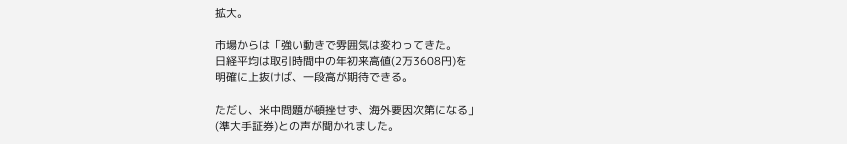拡大。

市場からは「強い動きで雰囲気は変わってきた。
日経平均は取引時間中の年初来高値(2万3608円)を
明確に上抜けば、一段高が期待できる。

ただし、米中問題が頓挫せず、海外要因次第になる」
(準大手証券)との声が聞かれました。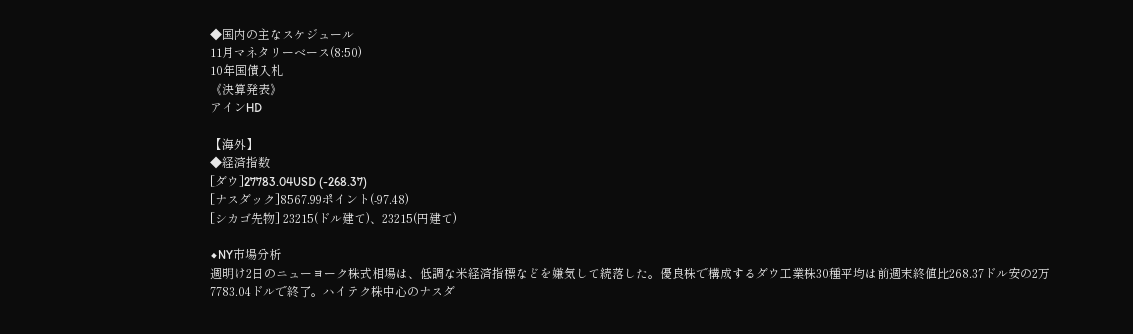◆国内の主なスケジュール
11月マネタリーベース(8:50)
10年国債入札
《決算発表》
アインHD

【海外】
◆経済指数
[ダウ]27783.04USD (-268.37)
[ナスダック]8567.99ポイント(-97.48)
[シカゴ先物] 23215(ドル建て)、23215(円建て)

◆NY市場分析
週明け2日のニューヨーク株式相場は、低調な米経済指標などを嫌気して続落した。優良株で構成するダウ工業株30種平均は前週末終値比268.37ドル安の2万7783.04ドルで終了。ハイテク株中心のナスダ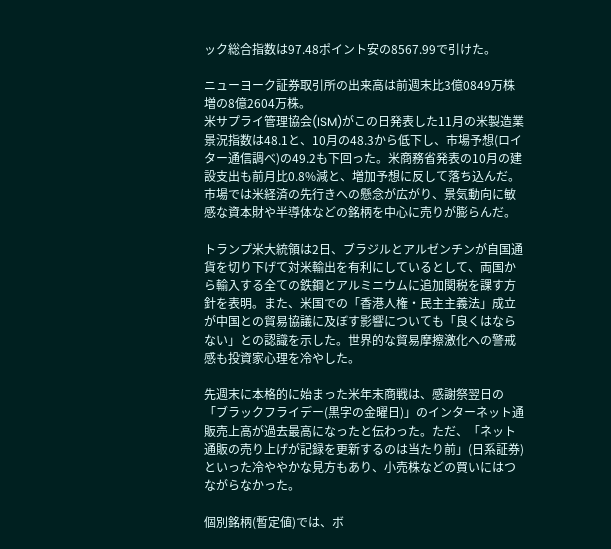ック総合指数は97.48ポイント安の8567.99で引けた。

ニューヨーク証券取引所の出来高は前週末比3億0849万株増の8億2604万株。
米サプライ管理協会(ISM)がこの日発表した11月の米製造業景況指数は48.1と、10月の48.3から低下し、市場予想(ロイター通信調べ)の49.2も下回った。米商務省発表の10月の建設支出も前月比0.8%減と、増加予想に反して落ち込んだ。市場では米経済の先行きへの懸念が広がり、景気動向に敏感な資本財や半導体などの銘柄を中心に売りが膨らんだ。

トランプ米大統領は2日、ブラジルとアルゼンチンが自国通貨を切り下げて対米輸出を有利にしているとして、両国から輸入する全ての鉄鋼とアルミニウムに追加関税を課す方針を表明。また、米国での「香港人権・民主主義法」成立が中国との貿易協議に及ぼす影響についても「良くはならない」との認識を示した。世界的な貿易摩擦激化への警戒感も投資家心理を冷やした。

先週末に本格的に始まった米年末商戦は、感謝祭翌日の「ブラックフライデー(黒字の金曜日)」のインターネット通販売上高が過去最高になったと伝わった。ただ、「ネット通販の売り上げが記録を更新するのは当たり前」(日系証券)といった冷ややかな見方もあり、小売株などの買いにはつながらなかった。

個別銘柄(暫定値)では、ボ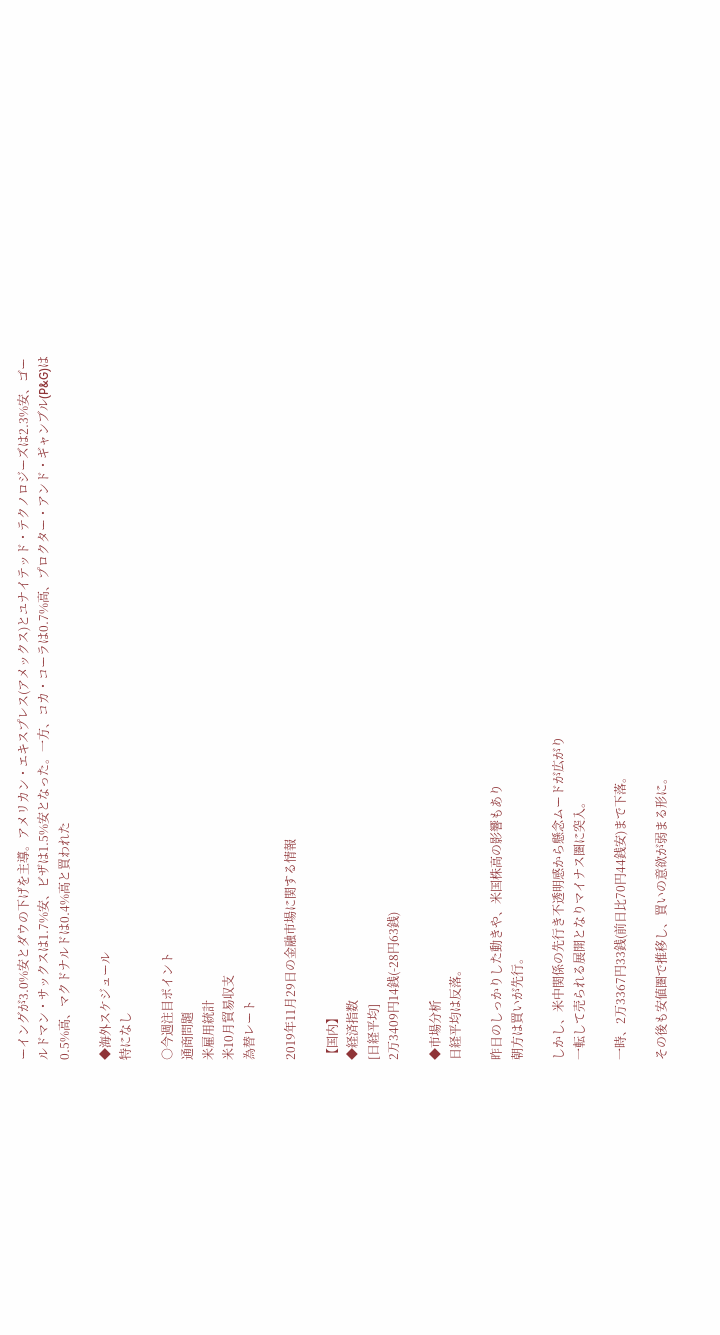ーイングが3.0%安とダウの下げを主導。アメリカン・エキスプレス(アメックス)とユナイテッド・テクノロジーズは2.3%安、ゴールドマン・サックスは1.7%安、ビザは1.5%安となった。一方、コカ・コーラは0.7%高、プロクター・アンド・ギャンブル(P&G)は0.5%高、マクドナルドは0.4%高と買われた

◆海外スケジュール
特になし

○今週注目ポイント
通商問題
米雇用統計
米10月貿易収支
為替レート

2019年11月29日の金融市場に関する情報

【国内】
◆経済指数
[日経平均]
2万3409円14銭(-28円63銭)

◆市場分析
日経平均は反落。

昨日のしっかりした動きや、米国株高の影響もあり
朝方は買いが先行。

しかし、米中関係の先行き不透明感から懸念ムードが広がり
一転して売られる展開となりマイナス圏に突入。

一時、2万3367円33銭(前日比70円44銭安)まで下落。

その後も安値圏で推移し、買いの意欲が弱まる形に。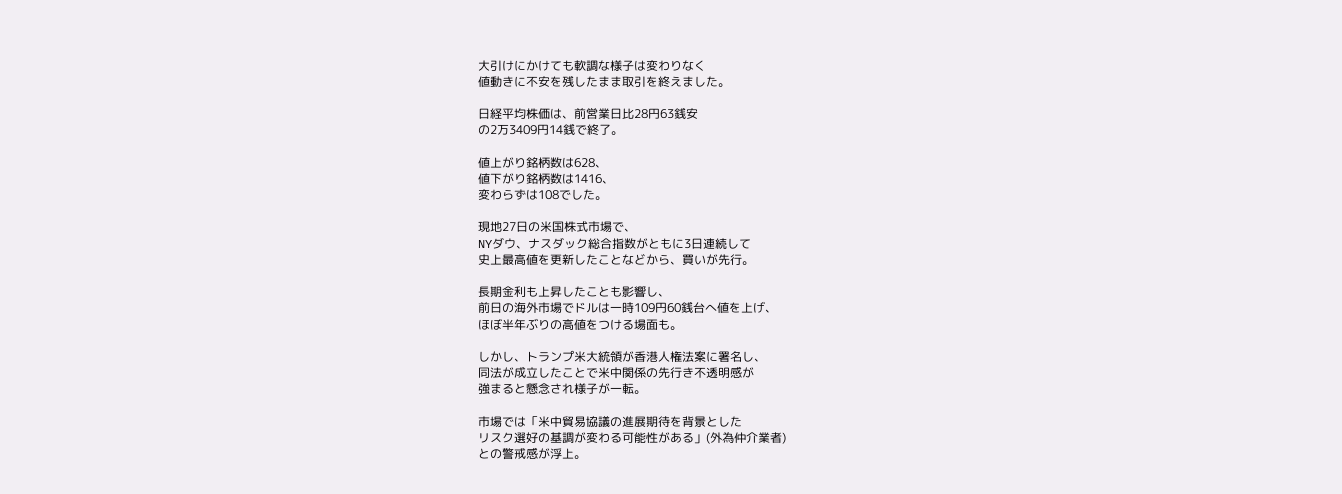大引けにかけても軟調な様子は変わりなく
値動きに不安を残したまま取引を終えました。

日経平均株価は、前営業日比28円63銭安
の2万3409円14銭で終了。

値上がり銘柄数は628、
値下がり銘柄数は1416、
変わらずは108でした。

現地27日の米国株式市場で、
NYダウ、ナスダック総合指数がともに3日連続して
史上最高値を更新したことなどから、買いが先行。

長期金利も上昇したことも影響し、
前日の海外市場でドルは一時109円60銭台へ値を上げ、
ほぼ半年ぶりの高値をつける場面も。

しかし、トランプ米大統領が香港人権法案に署名し、
同法が成立したことで米中関係の先行き不透明感が
強まると懸念され様子が一転。

市場では「米中貿易協議の進展期待を背景とした
リスク選好の基調が変わる可能性がある」(外為仲介業者)
との警戒感が浮上。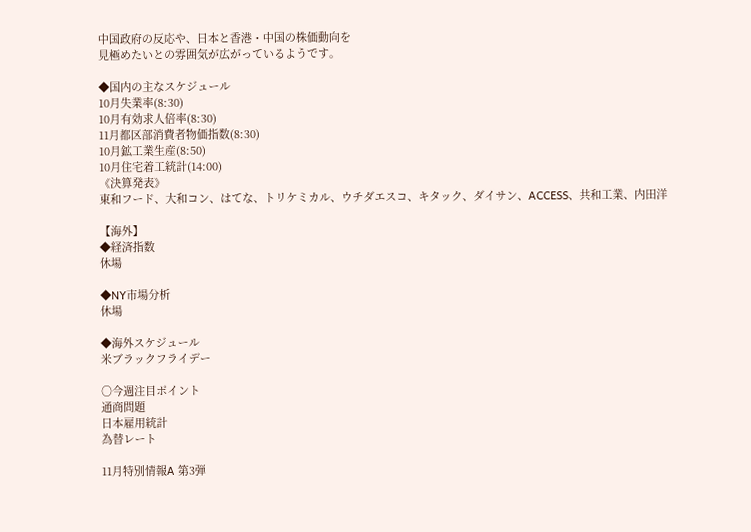中国政府の反応や、日本と香港・中国の株価動向を
見極めたいとの雰囲気が広がっているようです。

◆国内の主なスケジュール
10月失業率(8:30)
10月有効求人倍率(8:30)
11月都区部消費者物価指数(8:30)
10月鉱工業生産(8:50)
10月住宅着工統計(14:00)
《決算発表》
東和フード、大和コン、はてな、トリケミカル、ウチダエスコ、キタック、ダイサン、ACCESS、共和工業、内田洋

【海外】
◆経済指数
休場

◆NY市場分析
休場

◆海外スケジュール
米ブラックフライデー

○今週注目ポイント
通商問題
日本雇用統計
為替レート

11月特別情報A 第3弾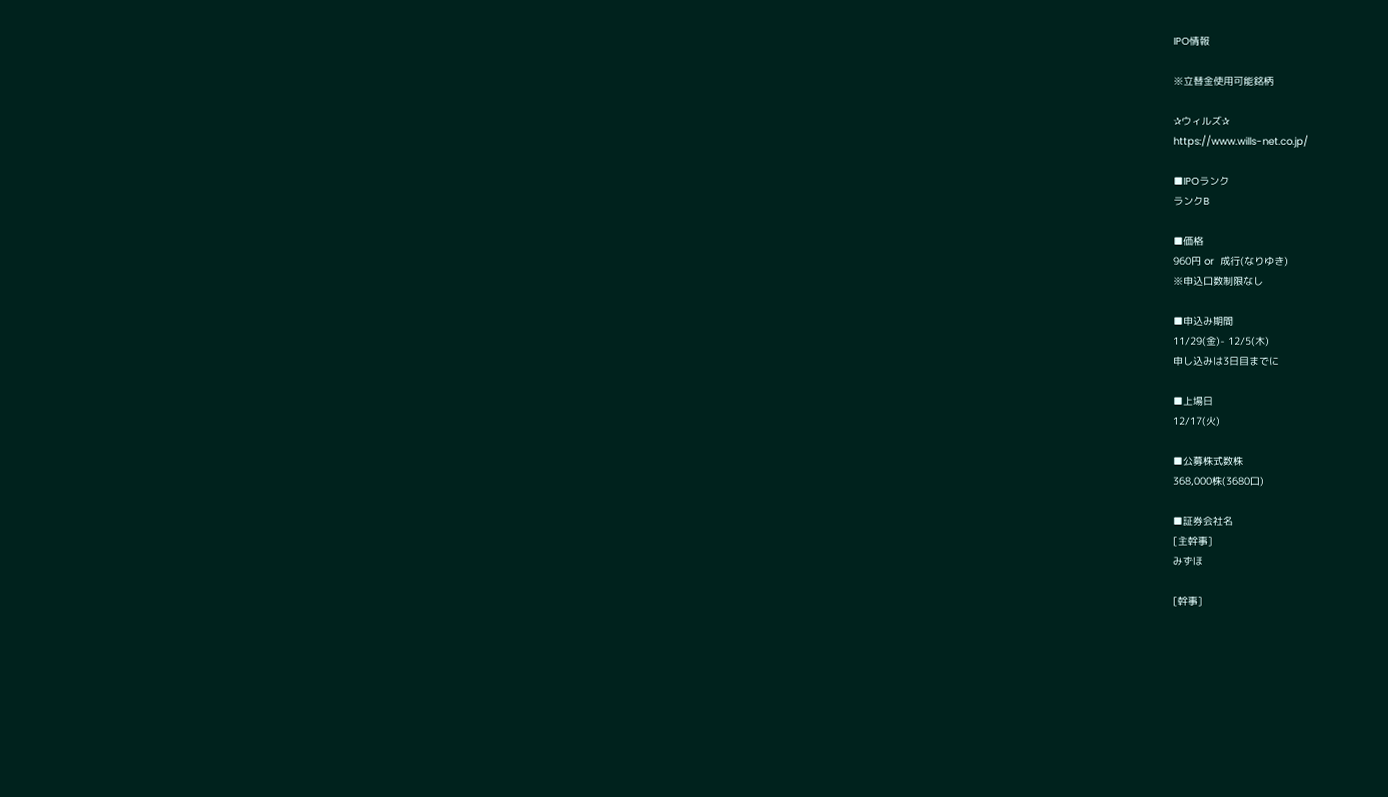IPO情報

※立替金使用可能銘柄

✰ウィルズ✰
https://www.wills-net.co.jp/

■IPOランク
ランクB

■価格
960円 or  成行(なりゆき)
※申込口数制限なし

■申込み期間
11/29(金)- 12/5(木)
申し込みは3日目までに

■上場日
12/17(火)

■公募株式数株
368,000株(3680口)

■証券会社名
[主幹事]
みずほ

[幹事]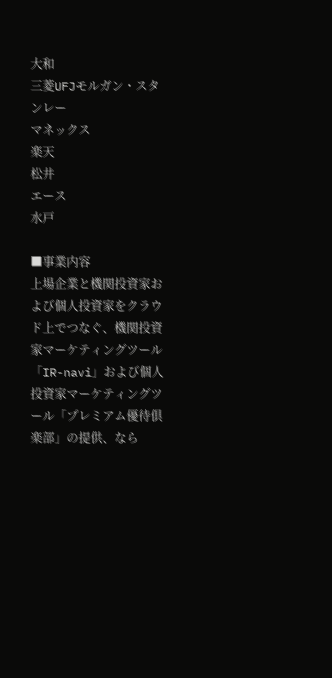大和
三菱UFJモルガン・スタンレー
マネックス
楽天
松井
エース
水戸

■事業内容
上場企業と機関投資家および個人投資家をクラウド上でつなぐ、機関投資家マーケティングツール「IR-navi」および個人投資家マーケティングツール「プレミアム優待倶楽部」の提供、なら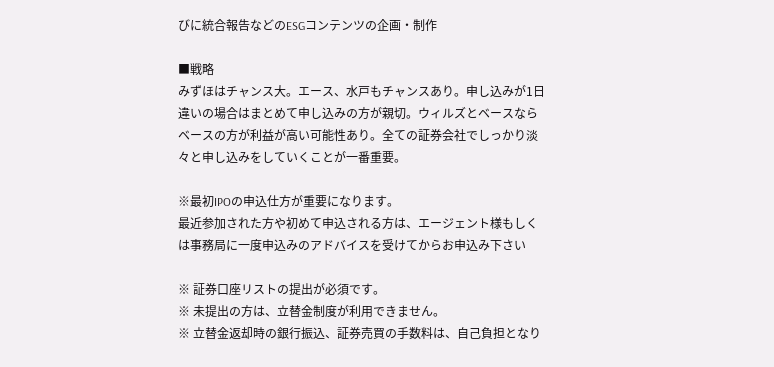びに統合報告などのESGコンテンツの企画・制作

■戦略
みずほはチャンス大。エース、水戸もチャンスあり。申し込みが1日違いの場合はまとめて申し込みの方が親切。ウィルズとベースならベースの方が利益が高い可能性あり。全ての証券会社でしっかり淡々と申し込みをしていくことが一番重要。

※最初IPOの申込仕方が重要になります。
最近参加された方や初めて申込される方は、エージェント様もしくは事務局に一度申込みのアドバイスを受けてからお申込み下さい

※ 証券口座リストの提出が必須です。
※ 未提出の方は、立替金制度が利用できません。
※ 立替金返却時の銀行振込、証券売買の手数料は、自己負担となり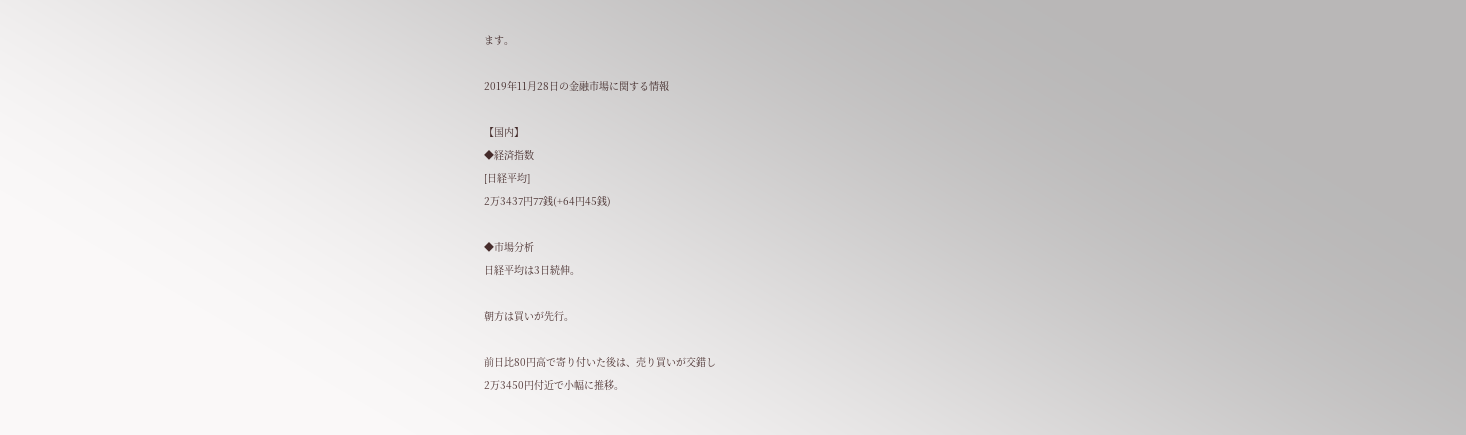ます。

2019年11月28日の金融市場に関する情報

【国内】
◆経済指数
[日経平均]
2万3437円77銭(+64円45銭)

◆市場分析
日経平均は3日続伸。

朝方は買いが先行。

前日比80円高で寄り付いた後は、売り買いが交錯し
2万3450円付近で小幅に推移。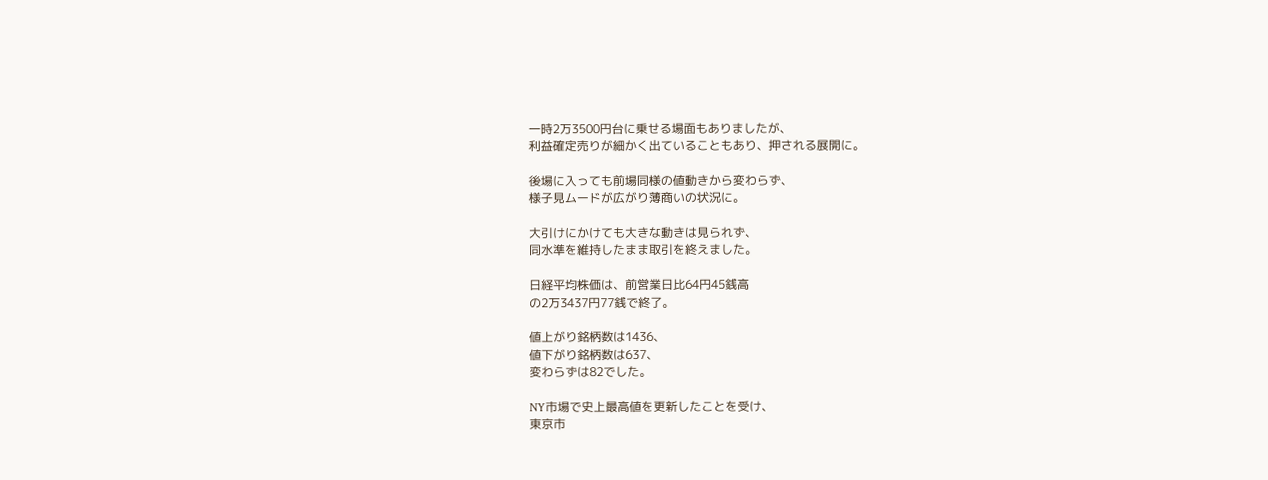一時2万3500円台に乗せる場面もありましたが、
利益確定売りが細かく出ていることもあり、押される展開に。

後場に入っても前場同様の値動きから変わらず、
様子見ムードが広がり薄商いの状況に。

大引けにかけても大きな動きは見られず、
同水準を維持したまま取引を終えました。

日経平均株価は、前営業日比64円45銭高
の2万3437円77銭で終了。

値上がり銘柄数は1436、
値下がり銘柄数は637、
変わらずは82でした。

NY市場で史上最高値を更新したことを受け、
東京市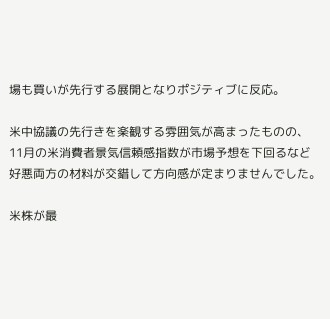場も買いが先行する展開となりポジティブに反応。

米中協議の先行きを楽観する雰囲気が高まったものの、
11月の米消費者景気信頼感指数が市場予想を下回るなど
好悪両方の材料が交錯して方向感が定まりませんでした。

米株が最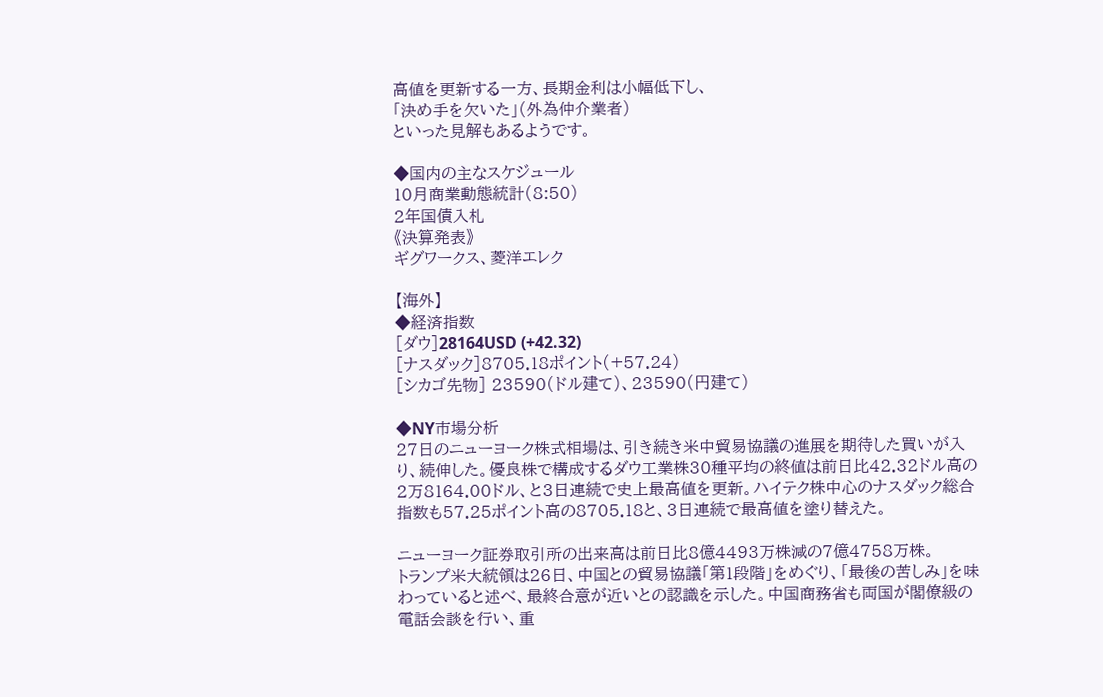高値を更新する一方、長期金利は小幅低下し、
「決め手を欠いた」(外為仲介業者)
といった見解もあるようです。

◆国内の主なスケジュール
10月商業動態統計(8:50)
2年国債入札
《決算発表》
ギグワークス、菱洋エレク

【海外】
◆経済指数
[ダウ]28164USD (+42.32)
[ナスダック]8705.18ポイント(+57.24)
[シカゴ先物] 23590(ドル建て)、23590(円建て)

◆NY市場分析
27日のニューヨーク株式相場は、引き続き米中貿易協議の進展を期待した買いが入り、続伸した。優良株で構成するダウ工業株30種平均の終値は前日比42.32ドル高の2万8164.00ドル、と3日連続で史上最高値を更新。ハイテク株中心のナスダック総合指数も57.25ポイント高の8705.18と、3日連続で最高値を塗り替えた。

ニューヨーク証券取引所の出来高は前日比8億4493万株減の7億4758万株。
トランプ米大統領は26日、中国との貿易協議「第1段階」をめぐり、「最後の苦しみ」を味わっていると述べ、最終合意が近いとの認識を示した。中国商務省も両国が閣僚級の電話会談を行い、重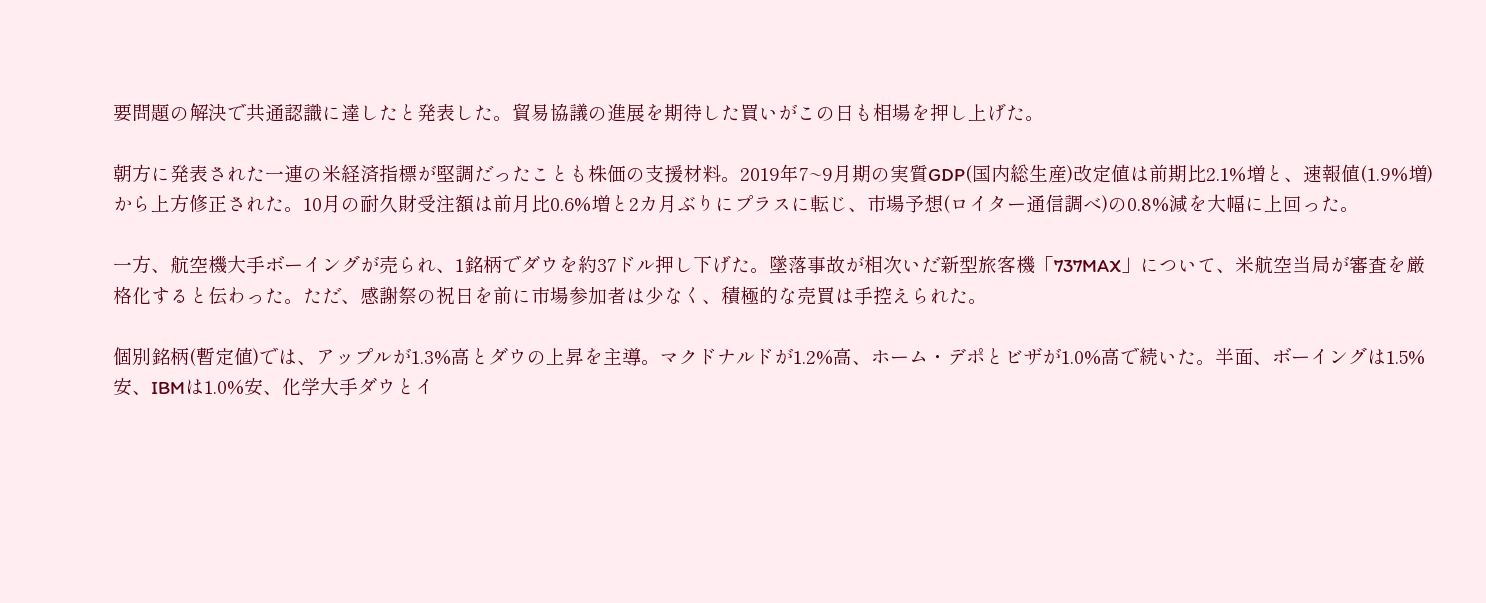要問題の解決で共通認識に達したと発表した。貿易協議の進展を期待した買いがこの日も相場を押し上げた。

朝方に発表された一連の米経済指標が堅調だったことも株価の支援材料。2019年7~9月期の実質GDP(国内総生産)改定値は前期比2.1%増と、速報値(1.9%増)から上方修正された。10月の耐久財受注額は前月比0.6%増と2カ月ぶりにプラスに転じ、市場予想(ロイター通信調べ)の0.8%減を大幅に上回った。

一方、航空機大手ボーイングが売られ、1銘柄でダウを約37ドル押し下げた。墜落事故が相次いだ新型旅客機「737MAX」について、米航空当局が審査を厳格化すると伝わった。ただ、感謝祭の祝日を前に市場参加者は少なく、積極的な売買は手控えられた。

個別銘柄(暫定値)では、アップルが1.3%高とダウの上昇を主導。マクドナルドが1.2%高、ホーム・デポとビザが1.0%高で続いた。半面、ボーイングは1.5%安、IBMは1.0%安、化学大手ダウとイ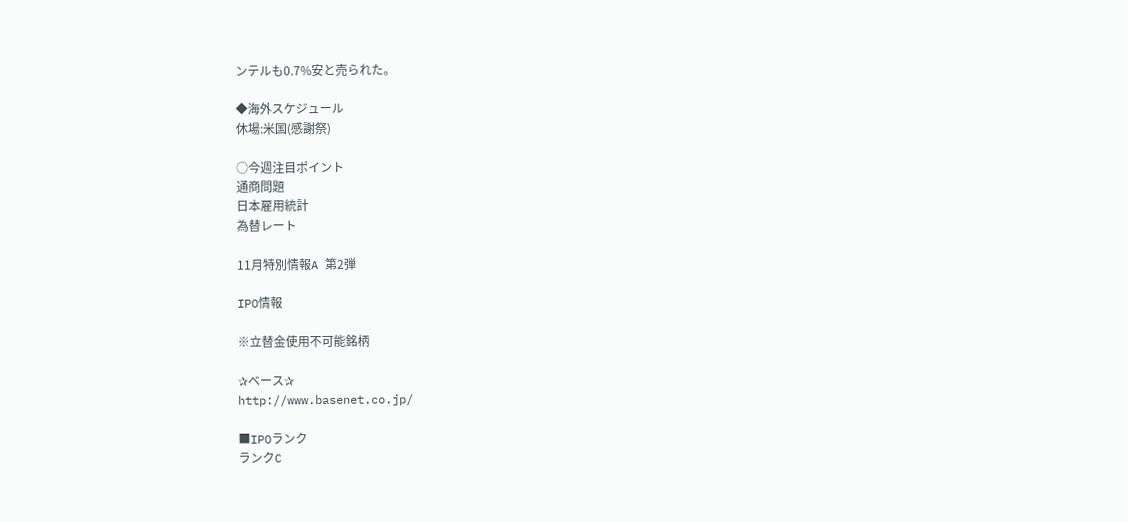ンテルも0.7%安と売られた。

◆海外スケジュール
休場:米国(感謝祭)

○今週注目ポイント
通商問題
日本雇用統計
為替レート

11月特別情報A 第2弾

IPO情報

※立替金使用不可能銘柄

✰ベース✰
http://www.basenet.co.jp/

■IPOランク
ランクC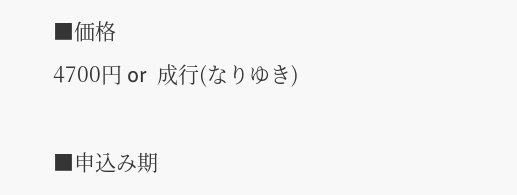■価格
4700円 or  成行(なりゆき)

■申込み期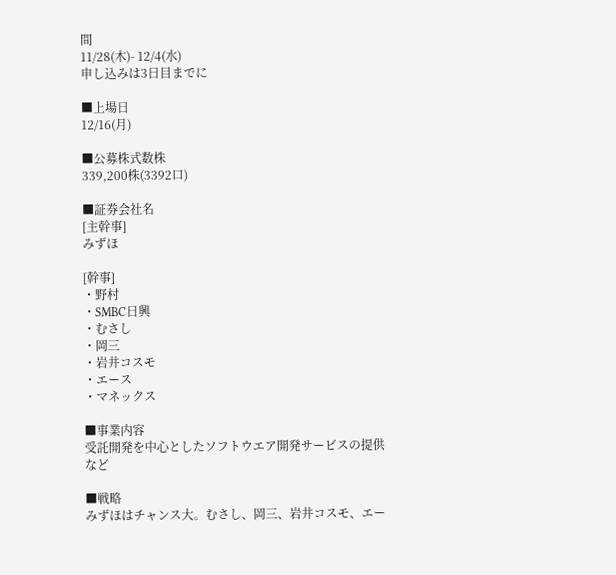間
11/28(木)- 12/4(水)
申し込みは3日目までに

■上場日
12/16(月)

■公募株式数株
339,200株(3392口)

■証券会社名
[主幹事]
みずほ

[幹事]
・野村
・SMBC日興
・むさし
・岡三
・岩井コスモ
・エース
・マネックス

■事業内容
受託開発を中心としたソフトウエア開発サービスの提供など

■戦略
みずほはチャンス大。むさし、岡三、岩井コスモ、エー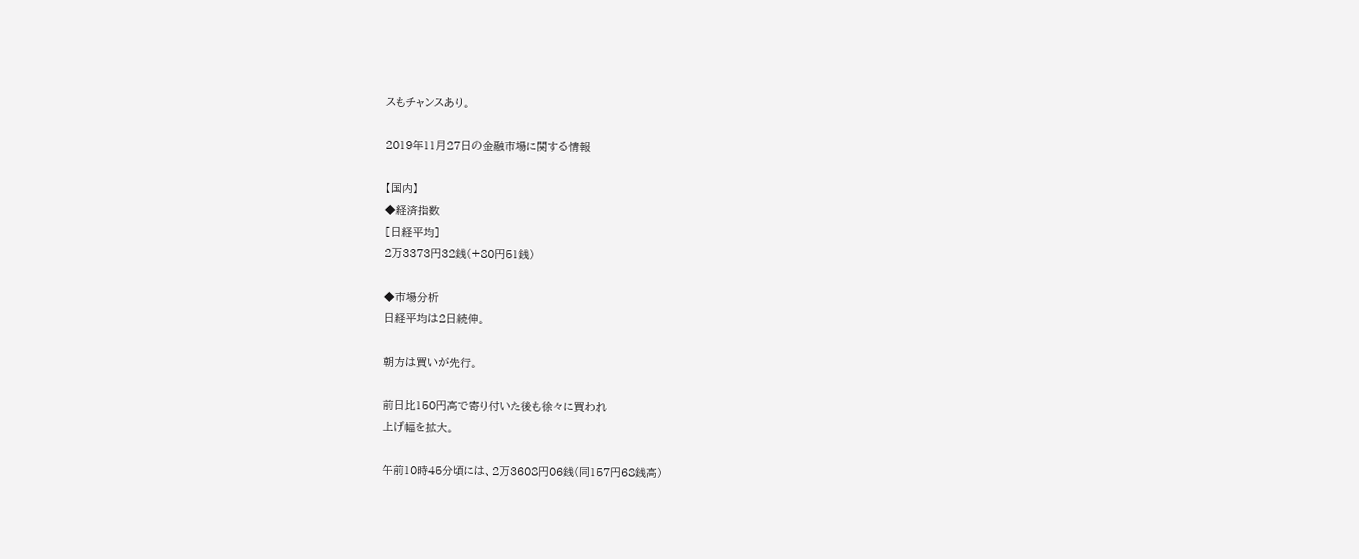スもチャンスあり。

2019年11月27日の金融市場に関する情報

【国内】
◆経済指数
[日経平均]
2万3373円32銭(+80円51銭)

◆市場分析
日経平均は2日続伸。

朝方は買いが先行。

前日比150円高で寄り付いた後も徐々に買われ
上げ幅を拡大。

午前10時45分頃には、2万3608円06銭(同157円68銭高)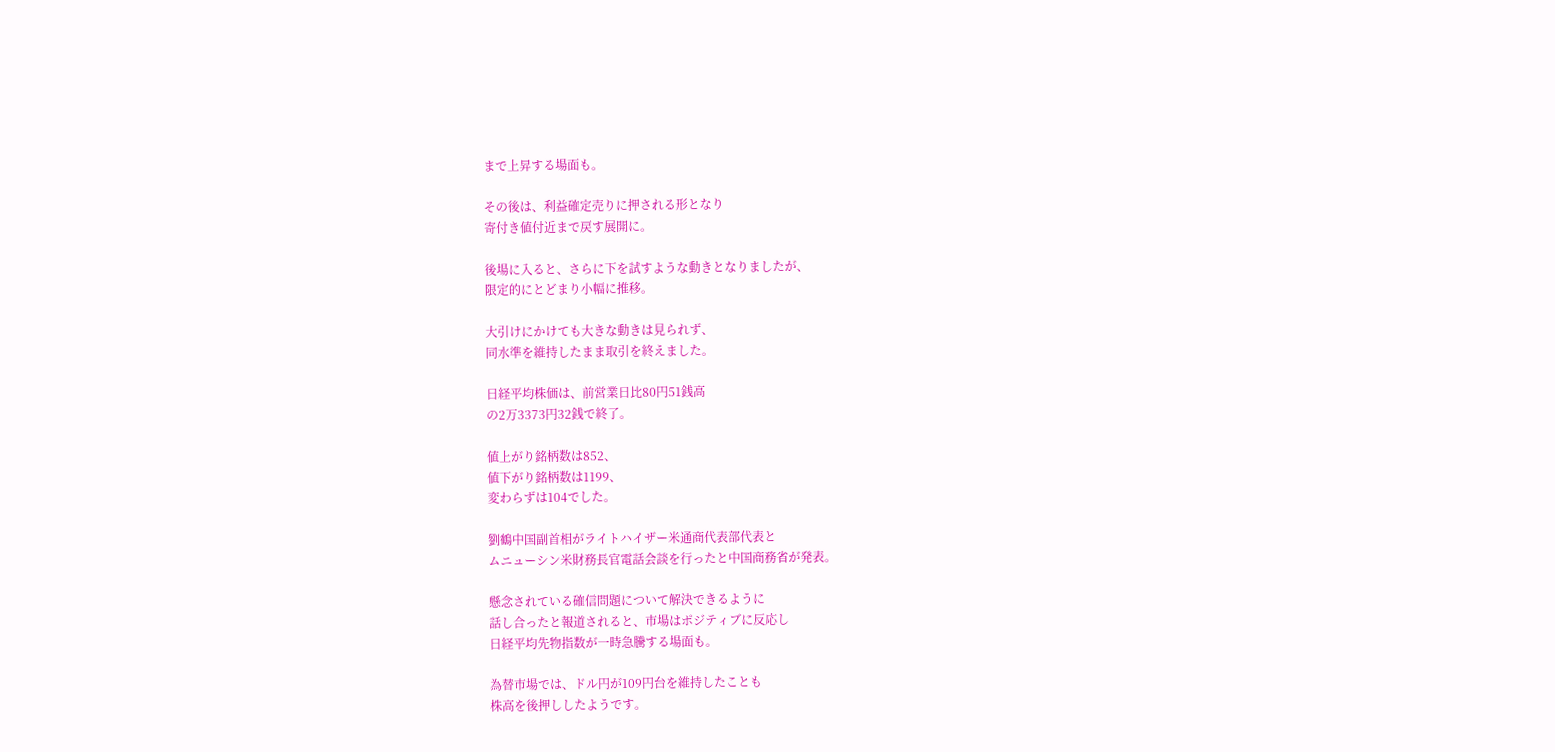まで上昇する場面も。

その後は、利益確定売りに押される形となり
寄付き値付近まで戻す展開に。

後場に入ると、さらに下を試すような動きとなりましたが、
限定的にとどまり小幅に推移。

大引けにかけても大きな動きは見られず、
同水準を維持したまま取引を終えました。

日経平均株価は、前営業日比80円51銭高
の2万3373円32銭で終了。

値上がり銘柄数は852、
値下がり銘柄数は1199、
変わらずは104でした。

劉鶴中国副首相がライトハイザー米通商代表部代表と
ムニューシン米財務長官電話会談を行ったと中国商務省が発表。

懸念されている確信問題について解決できるように
話し合ったと報道されると、市場はポジティブに反応し
日経平均先物指数が一時急騰する場面も。

為替市場では、ドル円が109円台を維持したことも
株高を後押ししたようです。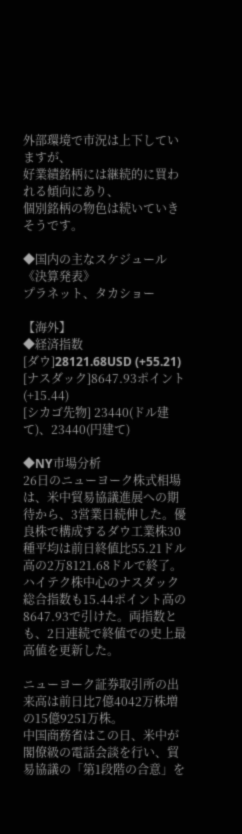外部環境で市況は上下していますが、
好業績銘柄には継続的に買われる傾向にあり、
個別銘柄の物色は続いていきそうです。

◆国内の主なスケジュール
《決算発表》
プラネット、タカショー

【海外】
◆経済指数
[ダウ]28121.68USD (+55.21)
[ナスダック]8647.93ポイント(+15.44)
[シカゴ先物] 23440(ドル建て)、23440(円建て)

◆NY市場分析
26日のニューヨーク株式相場は、米中貿易協議進展への期待から、3営業日続伸した。優良株で構成するダウ工業株30種平均は前日終値比55.21ドル高の2万8121.68ドルで終了。ハイテク株中心のナスダック総合指数も15.44ポイント高の8647.93で引けた。両指数とも、2日連続で終値での史上最高値を更新した。

ニューヨーク証券取引所の出来高は前日比7億4042万株増の15億9251万株。
中国商務省はこの日、米中が閣僚級の電話会談を行い、貿易協議の「第1段階の合意」を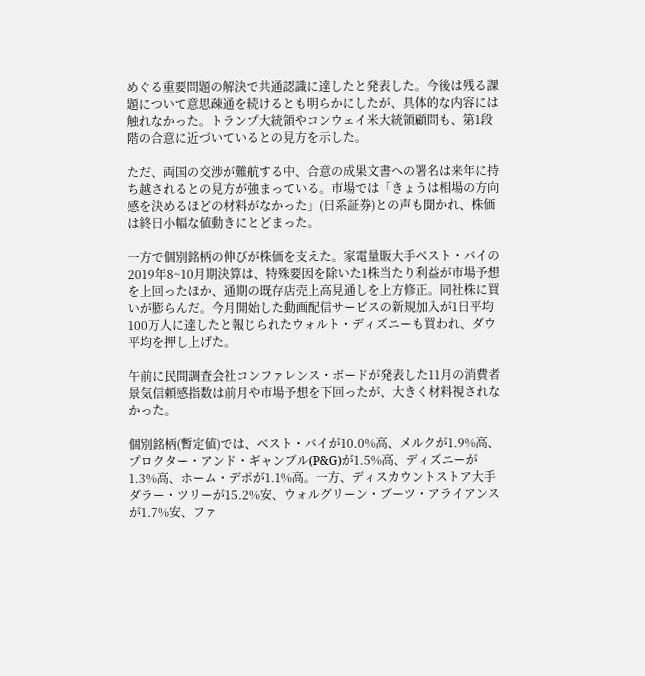めぐる重要問題の解決で共通認識に達したと発表した。今後は残る課題について意思疎通を続けるとも明らかにしたが、具体的な内容には触れなかった。トランプ大統領やコンウェイ米大統領顧問も、第1段階の合意に近づいているとの見方を示した。

ただ、両国の交渉が難航する中、合意の成果文書への署名は来年に持ち越されるとの見方が強まっている。市場では「きょうは相場の方向感を決めるほどの材料がなかった」(日系証券)との声も聞かれ、株価は終日小幅な値動きにとどまった。

一方で個別銘柄の伸びが株価を支えた。家電量販大手ベスト・バイの2019年8~10月期決算は、特殊要因を除いた1株当たり利益が市場予想を上回ったほか、通期の既存店売上高見通しを上方修正。同社株に買いが膨らんだ。今月開始した動画配信サービスの新規加入が1日平均100万人に達したと報じられたウォルト・ディズニーも買われ、ダウ平均を押し上げた。

午前に民間調査会社コンファレンス・ボードが発表した11月の消費者景気信頼感指数は前月や市場予想を下回ったが、大きく材料視されなかった。

個別銘柄(暫定値)では、ベスト・バイが10.0%高、メルクが1.9%高、プロクター・アンド・ギャンブル(P&G)が1.5%高、ディズニーが1.3%高、ホーム・デポが1.1%高。一方、ディスカウントストア大手ダラー・ツリーが15.2%安、ウォルグリーン・ブーツ・アライアンスが1.7%安、ファ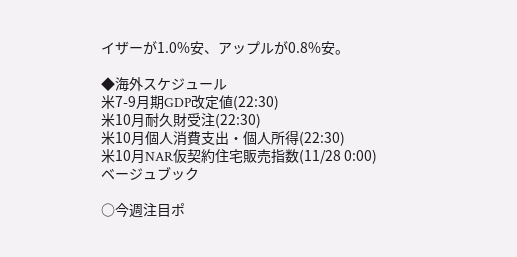イザーが1.0%安、アップルが0.8%安。

◆海外スケジュール
米7-9月期GDP改定値(22:30)
米10月耐久財受注(22:30)
米10月個人消費支出・個人所得(22:30)
米10月NAR仮契約住宅販売指数(11/28 0:00)
ベージュブック

○今週注目ポ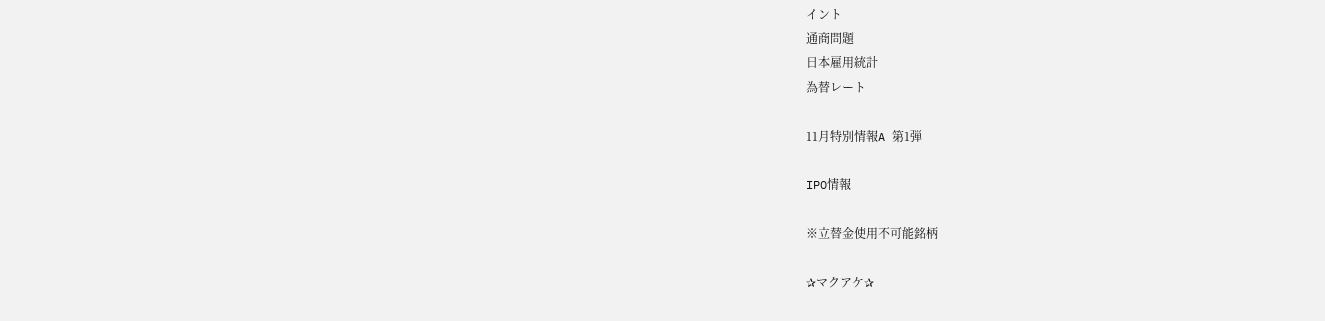イント
通商問題
日本雇用統計
為替レート

11月特別情報A 第1弾

IPO情報

※立替金使用不可能銘柄

✰マクアケ✰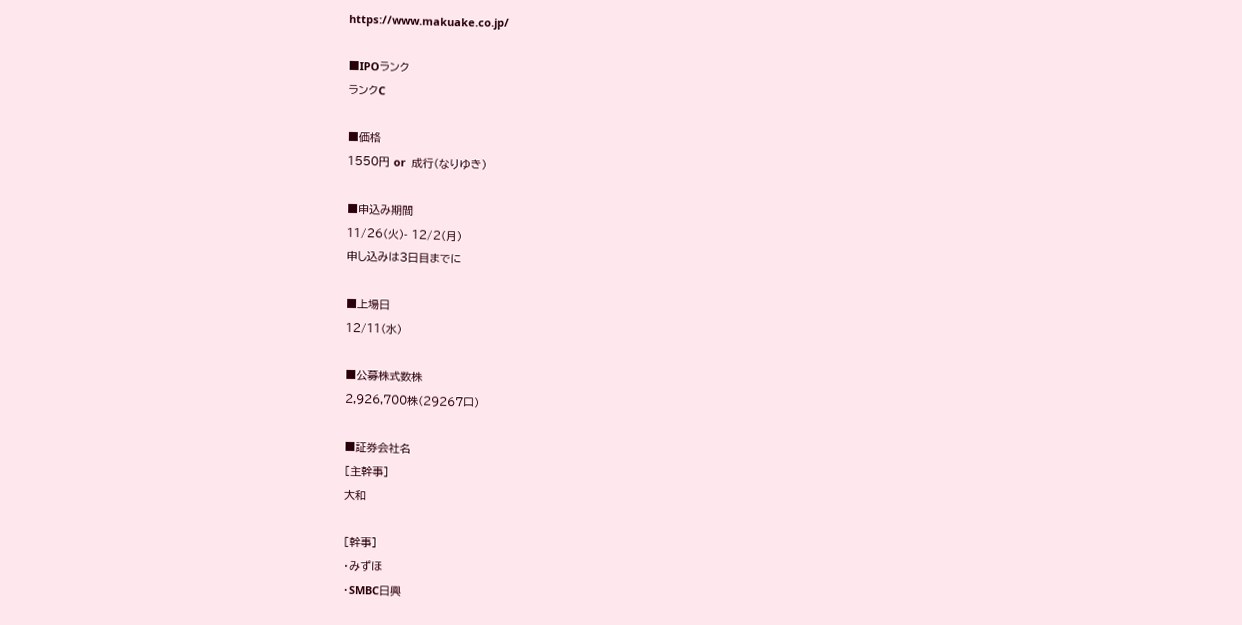https://www.makuake.co.jp/

■IPOランク
ランクC

■価格
1550円 or  成行(なりゆき)

■申込み期間
11/26(火)- 12/2(月)
申し込みは3日目までに

■上場日
12/11(水)

■公募株式数株
2,926,700株(29267口)

■証券会社名
[主幹事]
大和

[幹事]
・みずほ
・SMBC日興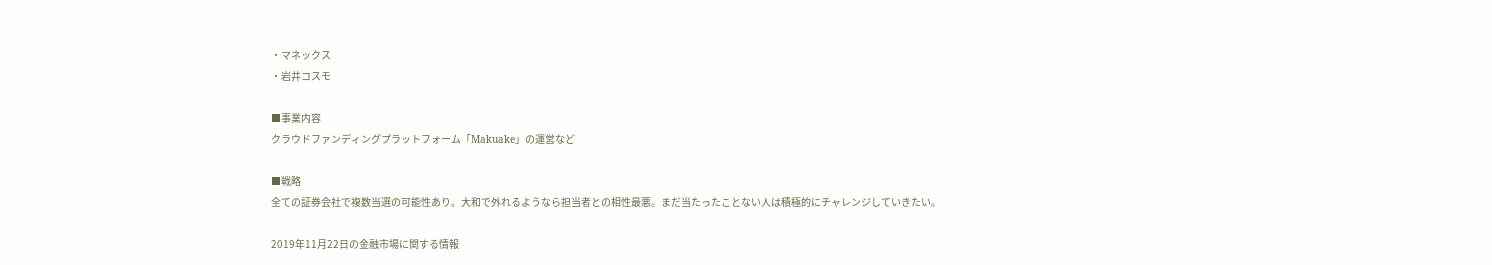・マネックス
・岩井コスモ

■事業内容
クラウドファンディングプラットフォーム「Makuake」の運営など

■戦略
全ての証券会社で複数当選の可能性あり。大和で外れるようなら担当者との相性最悪。まだ当たったことない人は積極的にチャレンジしていきたい。

2019年11月22日の金融市場に関する情報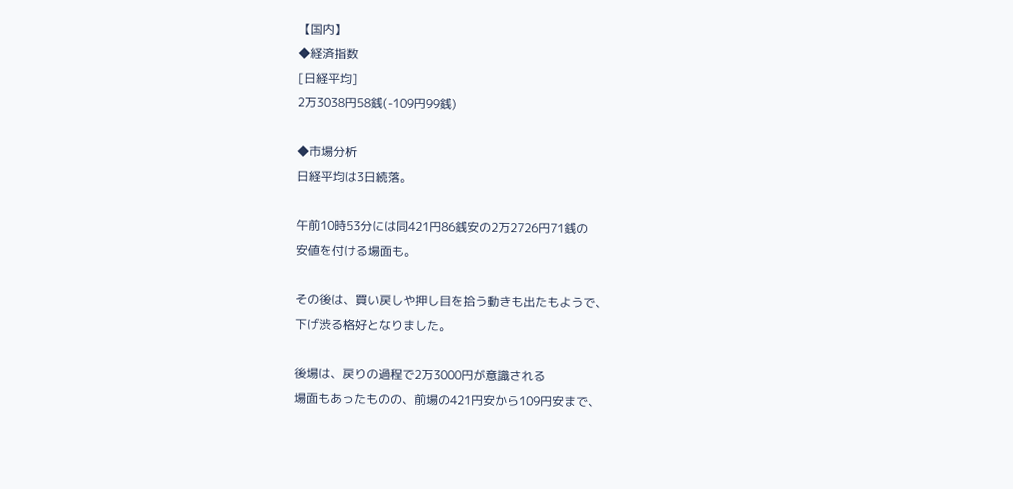【国内】
◆経済指数
[日経平均]
2万3038円58銭(-109円99銭)

◆市場分析
日経平均は3日続落。

午前10時53分には同421円86銭安の2万2726円71銭の
安値を付ける場面も。

その後は、買い戻しや押し目を拾う動きも出たもようで、
下げ渋る格好となりました。

後場は、戻りの過程で2万3000円が意識される
場面もあったものの、前場の421円安から109円安まで、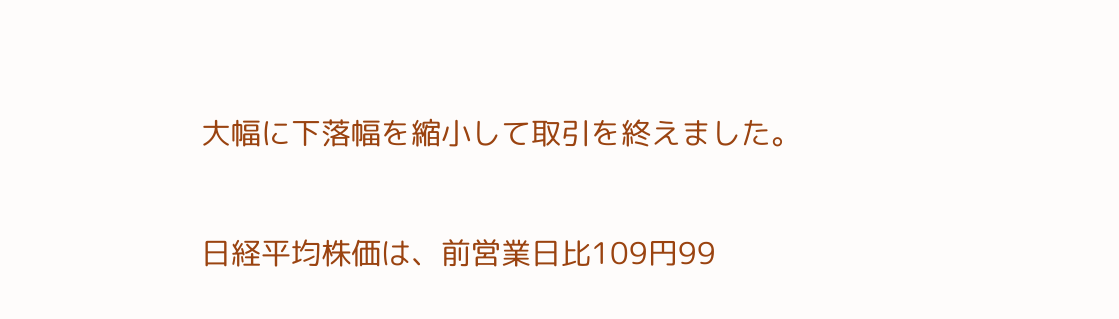大幅に下落幅を縮小して取引を終えました。

日経平均株価は、前営業日比109円99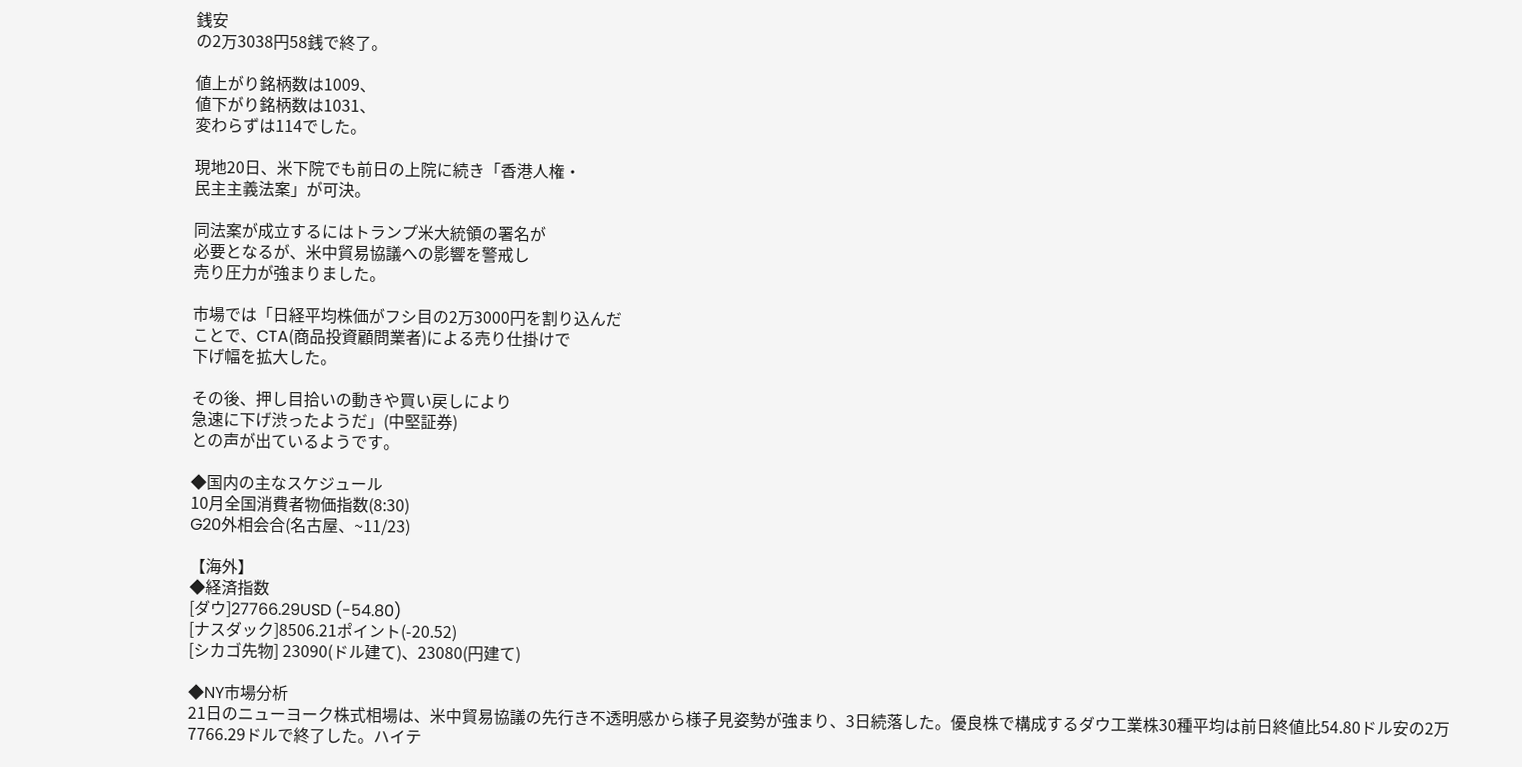銭安
の2万3038円58銭で終了。

値上がり銘柄数は1009、
値下がり銘柄数は1031、
変わらずは114でした。

現地20日、米下院でも前日の上院に続き「香港人権・
民主主義法案」が可決。

同法案が成立するにはトランプ米大統領の署名が
必要となるが、米中貿易協議への影響を警戒し
売り圧力が強まりました。

市場では「日経平均株価がフシ目の2万3000円を割り込んだ
ことで、CTA(商品投資顧問業者)による売り仕掛けで
下げ幅を拡大した。

その後、押し目拾いの動きや買い戻しにより
急速に下げ渋ったようだ」(中堅証券)
との声が出ているようです。

◆国内の主なスケジュール
10月全国消費者物価指数(8:30)
G20外相会合(名古屋、~11/23)

【海外】
◆経済指数
[ダウ]27766.29USD (-54.80)
[ナスダック]8506.21ポイント(-20.52)
[シカゴ先物] 23090(ドル建て)、23080(円建て)

◆NY市場分析
21日のニューヨーク株式相場は、米中貿易協議の先行き不透明感から様子見姿勢が強まり、3日続落した。優良株で構成するダウ工業株30種平均は前日終値比54.80ドル安の2万7766.29ドルで終了した。ハイテ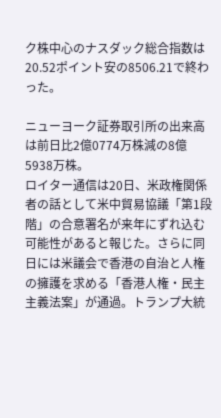ク株中心のナスダック総合指数は20.52ポイント安の8506.21で終わった。

ニューヨーク証券取引所の出来高は前日比2億0774万株減の8億5938万株。
ロイター通信は20日、米政権関係者の話として米中貿易協議「第1段階」の合意署名が来年にずれ込む可能性があると報じた。さらに同日には米議会で香港の自治と人権の擁護を求める「香港人権・民主主義法案」が通過。トランプ大統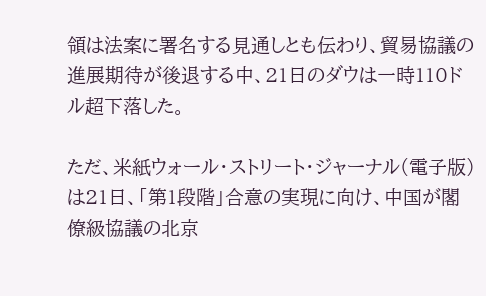領は法案に署名する見通しとも伝わり、貿易協議の進展期待が後退する中、21日のダウは一時110ドル超下落した。

ただ、米紙ウォール・ストリート・ジャーナル(電子版)は21日、「第1段階」合意の実現に向け、中国が閣僚級協議の北京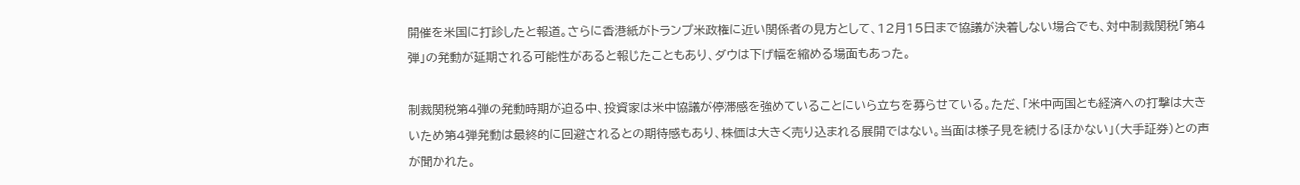開催を米国に打診したと報道。さらに香港紙がトランプ米政権に近い関係者の見方として、12月15日まで協議が決着しない場合でも、対中制裁関税「第4弾」の発動が延期される可能性があると報じたこともあり、ダウは下げ幅を縮める場面もあった。

制裁関税第4弾の発動時期が迫る中、投資家は米中協議が停滞感を強めていることにいら立ちを募らせている。ただ、「米中両国とも経済への打撃は大きいため第4弾発動は最終的に回避されるとの期待感もあり、株価は大きく売り込まれる展開ではない。当面は様子見を続けるほかない」(大手証券)との声が聞かれた。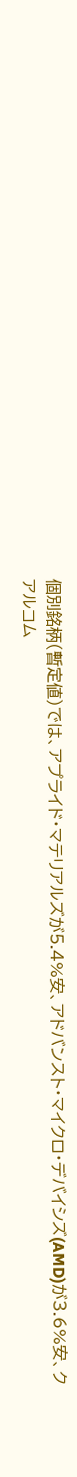個別銘柄(暫定値)では、アプライド・マテリアルズが5.4%安、アドバンスト・マイクロ・デバイシズ(AMD)が3.6%安、クアルコム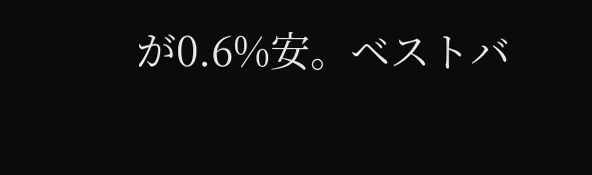が0.6%安。ベストバ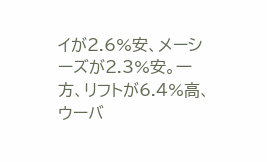イが2.6%安、メーシーズが2.3%安。一方、リフトが6.4%高、ウーバ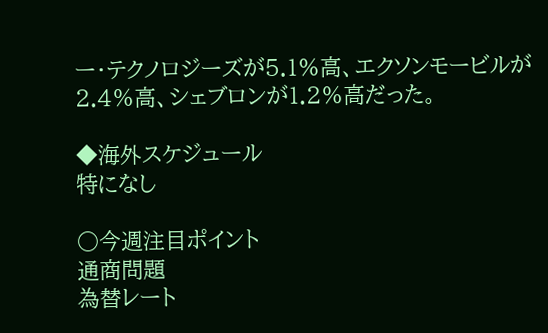ー・テクノロジーズが5.1%高、エクソンモービルが2.4%高、シェブロンが1.2%高だった。

◆海外スケジュール
特になし

○今週注目ポイント
通商問題
為替レート